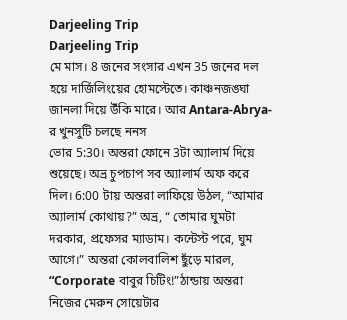Darjeeling Trip
Darjeeling Trip
মে মাস। 8 জনের সংসার এখন 35 জনের দল হয়ে দার্জিলিংয়ের হোমস্টেতে। কাঞ্চনজঙ্ঘা জানলা দিয়ে উঁকি মারে। আর Antara-Abrya-র খুনসুটি চলছে ননস
ভোর 5:30। অন্তরা ফোনে 3টা অ্যালার্ম দিয়ে শুয়েছে। অভ্র চুপচাপ সব অ্যালার্ম অফ করে দিল। 6:00 টায় অন্তরা লাফিয়ে উঠল, “আমার অ্যালার্ম কোথায়?” অভ্র, “ তোমার ঘুমটা দরকার, প্রফেসর ম্যাডাম। কন্টেস্ট পরে, ঘুম আগে।” অন্তরা কোলবালিশ ছুঁড়ে মারল, “Corporate বাবুর চিটিং!”ঠান্ডায় অন্তরা নিজের মেরুন সোয়েটার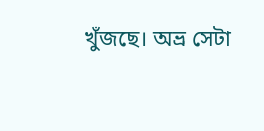খুঁজছে। অভ্র সেটা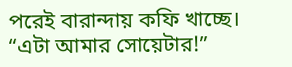পরেই বারান্দায় কফি খাচ্ছে। “এটা আমার সোয়েটার!”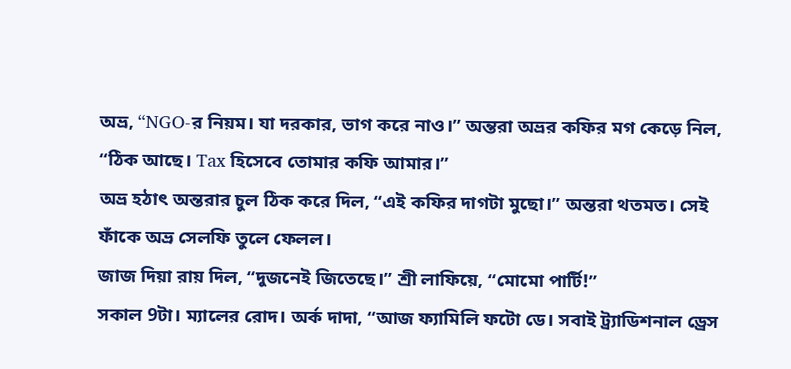অভ্র, “NGO-র নিয়ম। যা দরকার, ভাগ করে নাও।” অন্তরা অভ্রর কফির মগ কেড়ে নিল, “ঠিক আছে। Tax হিসেবে তোমার কফি আমার।”
অভ্র হঠাৎ অন্তরার চুল ঠিক করে দিল, “এই কফির দাগটা মুছো।” অন্তরা থতমত। সেই ফাঁকে অভ্র সেলফি তুলে ফেলল।
জাজ দিয়া রায় দিল, “দুজনেই জিতেছে।” শ্রী লাফিয়ে, “মোমো পার্টি!”
সকাল 9টা। ম্যালের রোদ। অর্ক দাদা, “আজ ফ্যামিলি ফটো ডে। সবাই ট্র্যাডিশনাল ড্রেস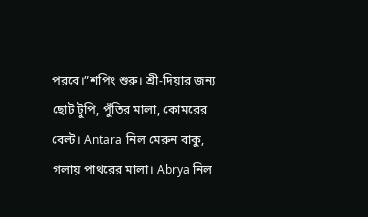পরবে।”শপিং শুরু। শ্রী-দিয়ার জন্য ছোট টুপি, পুঁতির মালা, কোমরের বেল্ট। Antara নিল মেরুন বাকু, গলায় পাথরের মালা। Abrya নিল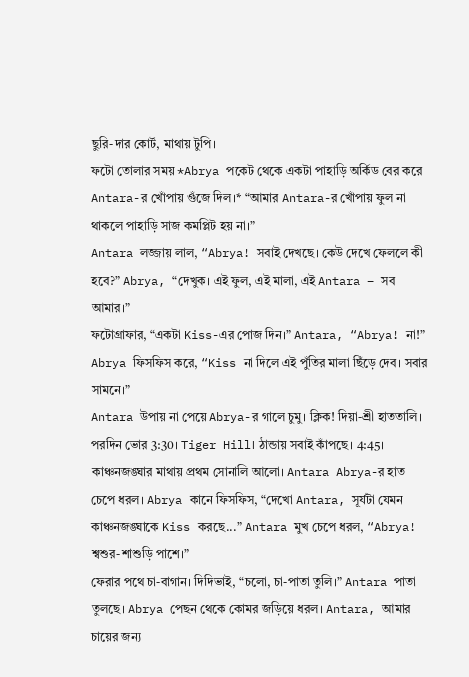ছুরি-দার কোর্ট, মাথায় টুপি।
ফটো তোলার সময় *Abrya পকেট থেকে একটা পাহাড়ি অর্কিড বের করে Antara-র খোঁপায় গুঁজে দিল।* “আমার Antara-র খোঁপায় ফুল না থাকলে পাহাড়ি সাজ কমপ্লিট হয় না।”
Antara লজ্জায় লাল, “Abrya! সবাই দেখছে। কেউ দেখে ফেললে কী হবে?” Abrya, “দেখুক। এই ফুল, এই মালা, এই Antara – সব আমার।”
ফটোগ্রাফার, “একটা Kiss-এর পোজ দিন।” Antara, “Abrya! না!”
Abrya ফিসফিস করে, “Kiss না দিলে এই পুঁতির মালা ছিঁড়ে দেব। সবার সামনে।”
Antara উপায় না পেয়ে Abrya-র গালে চুমু। ক্লিক! দিয়া-শ্রী হাততালি।
পরদিন ভোর 3:30। Tiger Hill। ঠান্ডায় সবাই কাঁপছে। 4:45। কাঞ্চনজঙ্ঘার মাথায় প্রথম সোনালি আলো। Antara Abrya-র হাত চেপে ধরল। Abrya কানে ফিসফিস, “দেখো Antara, সূর্যটা যেমন কাঞ্চনজঙ্ঘাকে Kiss করছে...” Antara মুখ চেপে ধরল, “Abrya! শ্বশুর-শাশুড়ি পাশে।”
ফেরার পথে চা-বাগান। দিদিভাই, “চলো, চা-পাতা তুলি।” Antara পাতা তুলছে। Abrya পেছন থেকে কোমর জড়িয়ে ধরল। Antara, আমার চায়ের জন্য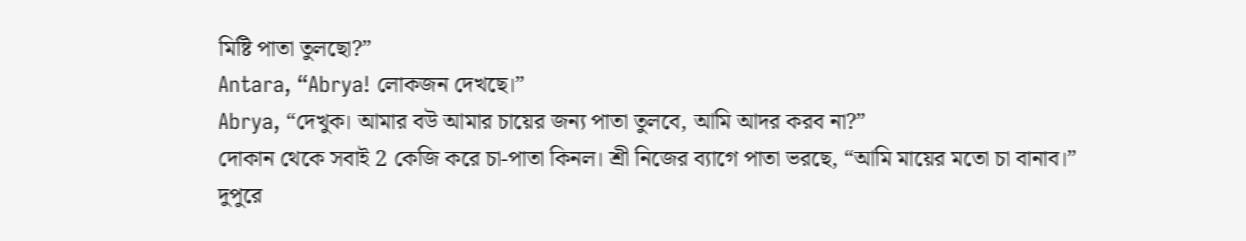মিষ্টি পাতা তুলছো?”
Antara, “Abrya! লোকজন দেখছে।”
Abrya, “দেখুক। আমার বউ আমার চায়ের জন্য পাতা তুলবে, আমি আদর করব না?”
দোকান থেকে সবাই 2 কেজি করে চা-পাতা কিনল। শ্রী নিজের ব্যাগে পাতা ভরছে, “আমি মায়ের মতো চা বানাব।”
দুপুরে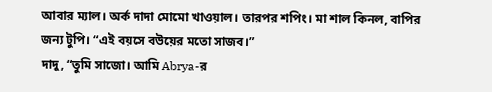আবার ম্যাল। অর্ক দাদা মোমো খাওয়াল। তারপর শপিং। মা শাল কিনল, বাপির জন্য টুপি। “এই বয়সে বউয়ের মতো সাজব।”
দাদু, “তুমি সাজো। আমি Abrya-র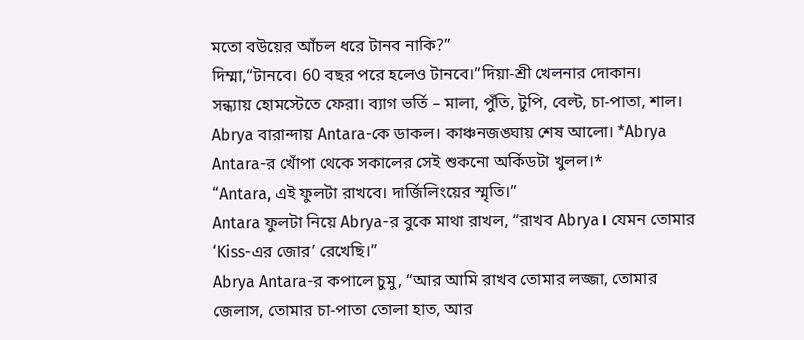মতো বউয়ের আঁচল ধরে টানব নাকি?”
দিম্মা,“টানবে। 60 বছর পরে হলেও টানবে।”দিয়া-শ্রী খেলনার দোকান।
সন্ধ্যায় হোমস্টেতে ফেরা। ব্যাগ ভর্তি – মালা, পুঁতি, টুপি, বেল্ট, চা-পাতা, শাল।
Abrya বারান্দায় Antara-কে ডাকল। কাঞ্চনজঙ্ঘায় শেষ আলো। *Abrya Antara-র খোঁপা থেকে সকালের সেই শুকনো অর্কিডটা খুলল।*
“Antara, এই ফুলটা রাখবে। দার্জিলিংয়ের স্মৃতি।”
Antara ফুলটা নিয়ে Abrya-র বুকে মাথা রাখল, “রাখব Abrya। যেমন তোমার ‘Kiss-এর জোর’ রেখেছি।”
Abrya Antara-র কপালে চুমু, “আর আমি রাখব তোমার লজ্জা, তোমার জেলাস, তোমার চা-পাতা তোলা হাত, আর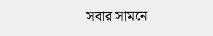সবার সামনে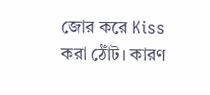জোর করে Kiss করা ঠোঁট। কারণ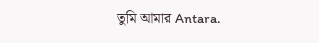তুমি আমার Antara.